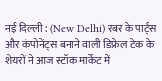नई दिल्ली : (New Delhi) रबर के पार्ट्स और कंपोनेंट्स बनाने वाली डिफ्रेल टेक के शेयरों ने आज स्टॉक मार्केट में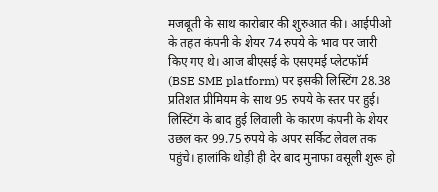मजबूती के साथ कारोबार की शुरुआत की। आईपीओ के तहत कंपनी के शेयर 74 रुपये के भाव पर जारी किए गए थे। आज बीएसई के एसएमई प्लेटफॉर्म (BSE SME platform) पर इसकी लिस्टिंग 28.38 प्रतिशत प्रीमियम के साथ 95 रुपये के स्तर पर हुई। लिस्टिंग के बाद हुई लिवाली के कारण कंपनी के शेयर उछल कर 99.75 रुपये के अपर सर्किट लेवल तक पहुंचे। हालांकि थोड़ी ही देर बाद मुनाफा वसूली शुरू हो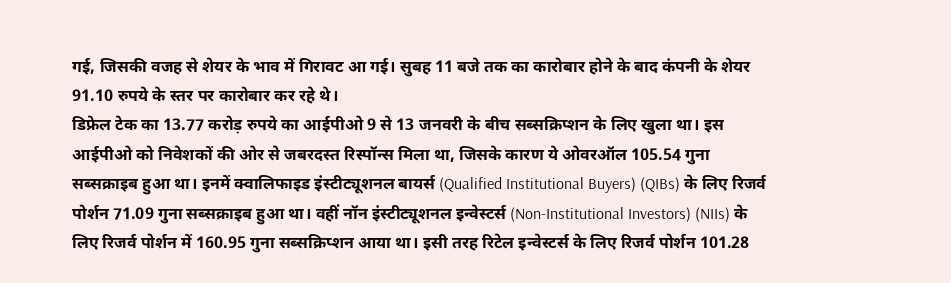गई, जिसकी वजह से शेयर के भाव में गिरावट आ गई। सुबह 11 बजे तक का कारोबार होने के बाद कंपनी के शेयर 91.10 रुपये के स्तर पर कारोबार कर रहे थे।
डिफ्रेल टेक का 13.77 करोड़ रुपये का आईपीओ 9 से 13 जनवरी के बीच सब्सक्रिप्शन के लिए खुला था। इस आईपीओ को निवेशकों की ओर से जबरदस्त रिस्पॉन्स मिला था, जिसके कारण ये ओवरऑल 105.54 गुना सब्सक्राइब हुआ था। इनमें क्वालिफाइड इंस्टीट्यूशनल बायर्स (Qualified Institutional Buyers) (QIBs) के लिए रिजर्व पोर्शन 71.09 गुना सब्सक्राइब हुआ था। वहीं नॉन इंस्टीट्यूशनल इन्वेस्टर्स (Non-Institutional Investors) (NIIs) के लिए रिजर्व पोर्शन में 160.95 गुना सब्सक्रिप्शन आया था। इसी तरह रिटेल इन्वेस्टर्स के लिए रिजर्व पोर्शन 101.28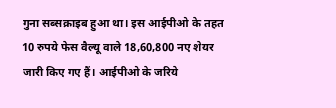गुना सब्सक्राइब हुआ था। इस आईपीओ के तहत 10 रुपये फेस वैल्यू वाले 18,60,800 नए शेयर जारी किए गए हैं। आईपीओ के जरिये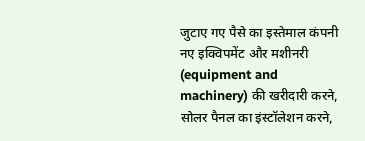जुटाए गए पैसे का इस्तेमाल कंपनी नए इक्विपमेंट और मशीनरी (equipment and machinery) की खरीदारी करने, सोलर पैनल का इंस्टॉलेशन करने,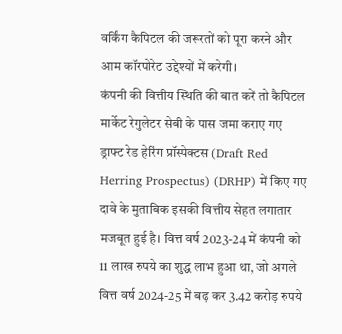वर्किंग कैपिटल की जरूरतों को पूरा करने और आम कॉरपोरेट उद्देश्यों में करेगी।
कंपनी की वित्तीय स्थिति की बात करें तो कैपिटल मार्केट रेगुलेटर सेबी के पास जमा कराए गए ड्राफ्ट रेड हेरिंग प्रॉस्पेक्टस (Draft Red Herring Prospectus) (DRHP) में किए गए दावे के मुताबिक इसकी वित्तीय सेहत लगातार मजबूत हुई है। वित्त वर्ष 2023-24 में कंपनी को 11 लाख रुपये का शुद्ध लाभ हुआ था, जो अगले वित्त वर्ष 2024-25 में बढ़ कर 3.42 करोड़ रुपये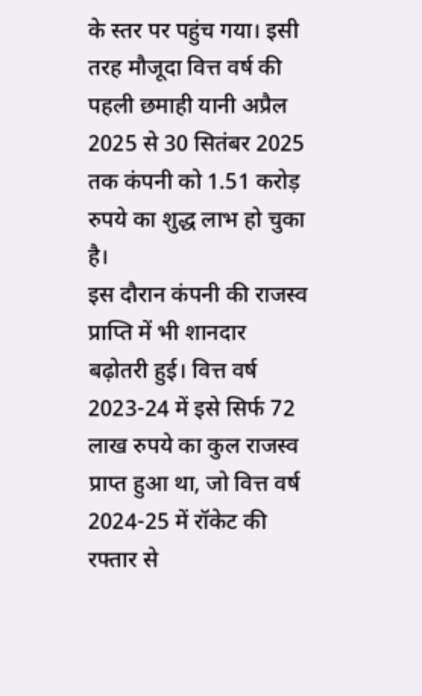के स्तर पर पहुंच गया। इसी तरह मौजूदा वित्त वर्ष की पहली छमाही यानी अप्रैल 2025 से 30 सितंबर 2025 तक कंपनी को 1.51 करोड़ रुपये का शुद्ध लाभ हो चुका है।
इस दौरान कंपनी की राजस्व प्राप्ति में भी शानदार बढ़ोतरी हुई। वित्त वर्ष 2023-24 में इसे सिर्फ 72 लाख रुपये का कुल राजस्व प्राप्त हुआ था, जो वित्त वर्ष 2024-25 में रॉकेट की रफ्तार से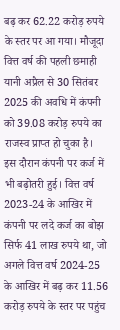बढ़ कर 62.22 करोड़ रुपये के स्तर पर आ गया। मौजूदा वित्त वर्ष की पहली छमाही यानी अप्रैल से 30 सितंबर 2025 की अवधि में कंपनी को 39.08 करोड़ रुपये का राजस्व प्राप्त हो चुका है।
इस दौरान कंपनी पर कर्ज में भी बढ़ोतरी हुई। वित्त वर्ष 2023-24 के आखिर में कंपनी पर लदे कर्ज का बोझ सिर्फ 41 लाख रुपये था, जो अगले वित्त वर्ष 2024-25 के आखिर में बढ़ कर 11.56 करोड़ रुपये के स्तर पर पहुंच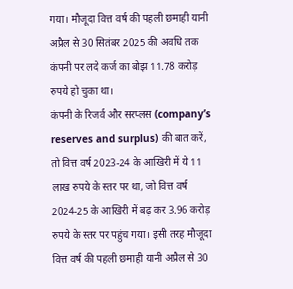गया। मौजूदा वित्त वर्ष की पहली छमाही यानी अप्रैल से 30 सितंबर 2025 की अवधि तक कंपनी पर लदे कर्ज का बोझ 11.78 करोड़ रुपये हो चुका था।
कंपनी के रिजर्व और सरप्लस (company’s reserves and surplus) की बात करें, तो वित्त वर्ष 2023-24 के आखिरी में ये 11 लाख रुपये के स्तर पर था, जो वित्त वर्ष 2024-25 के आखिरी में बढ़ कर 3.96 करोड़ रुपये के स्तर पर पहुंच गया। इसी तरह मौजूदा वित्त वर्ष की पहली छमाही यानी अप्रैल से 30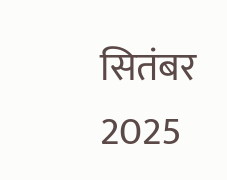सितंबर 2025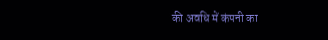की अवधि में कंपनी का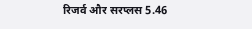रिजर्व और सरप्लस 5.46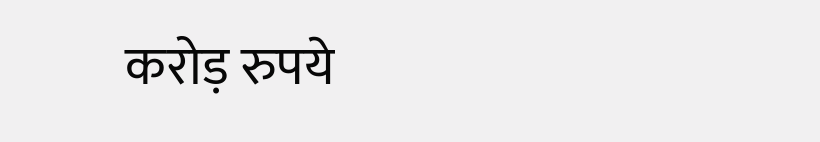करोड़ रुपये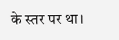के स्तर पर था।